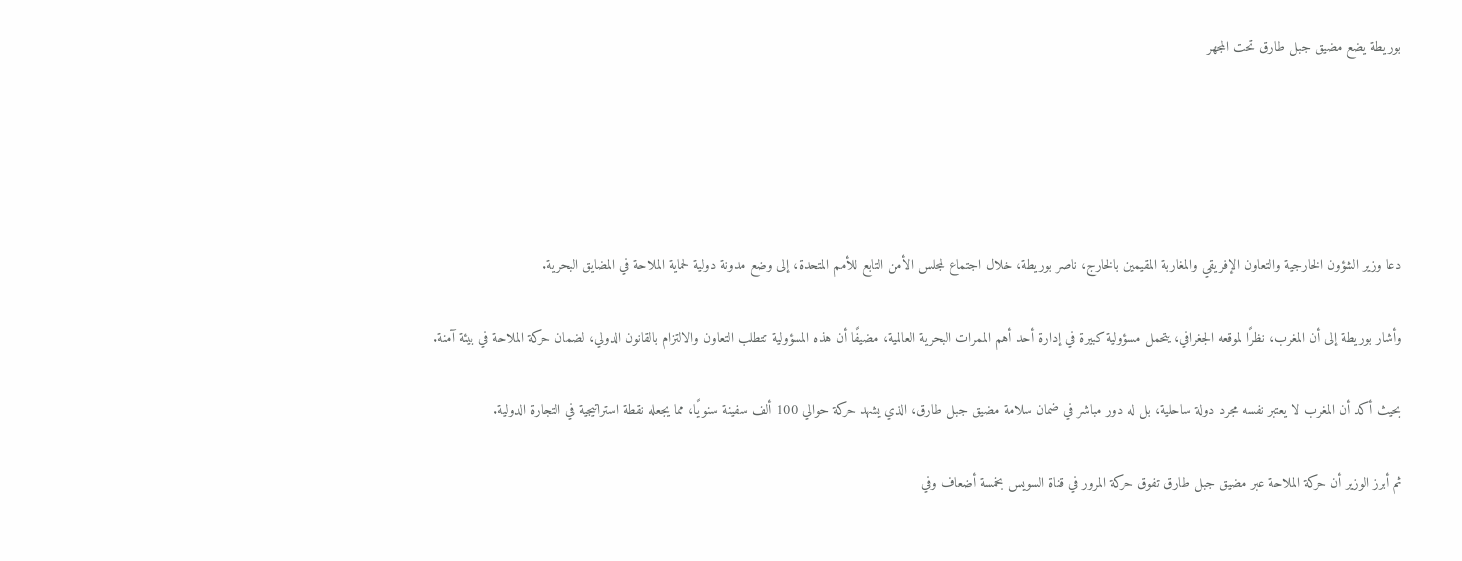بوريطة يضع مضيق جبل طارق تحت المجهر





دعا وزير الشؤون الخارجية والتعاون الإفريقي والمغاربة المقيمين بالخارج، ناصر بوريطة، خلال اجتماع لمجلس الأمن التابع للأمم المتحدة، إلى وضع مدونة دولية لحماية الملاحة في المضايق البحرية.

وأشار بوريطة إلى أن المغرب، نظرًا لموقعه الجغرافي، يتحمل مسؤولية كبيرة في إدارة أحد أهم الممرات البحرية العالمية، مضيفًا أن هذه المسؤولية تتطلب التعاون والالتزام بالقانون الدولي، لضمان حركة الملاحة في بيئة آمنة.

بحيث أكد أن المغرب لا يعتبر نفسه مجرد دولة ساحلية، بل له دور مباشر في ضمان سلامة مضيق جبل طارق، الذي يشهد حركة حوالي 100 ألف سفينة سنويًا، مما يجعله نقطة استراتيجية في التجارة الدولية.

ثم أبرز الوزير أن حركة الملاحة عبر مضيق جبل طارق تفوق حركة المرور في قناة السويس بخمسة أضعاف وفي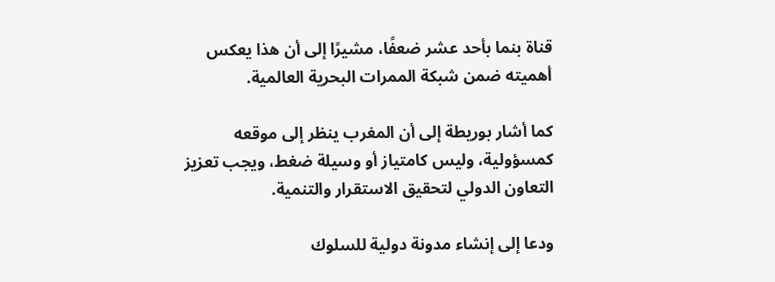قناة بنما بأحد عشر ضعفًا، مشيرًا إلى أن هذا يعكس أهميته ضمن شبكة الممرات البحرية العالمية.

كما أشار بوريطة إلى أن المغرب ينظر إلى موقعه كمسؤولية، وليس كامتياز أو وسيلة ضغط، ويجب تعزيز التعاون الدولي لتحقيق الاستقرار والتنمية.

ودعا إلى إنشاء مدونة دولية للسلوك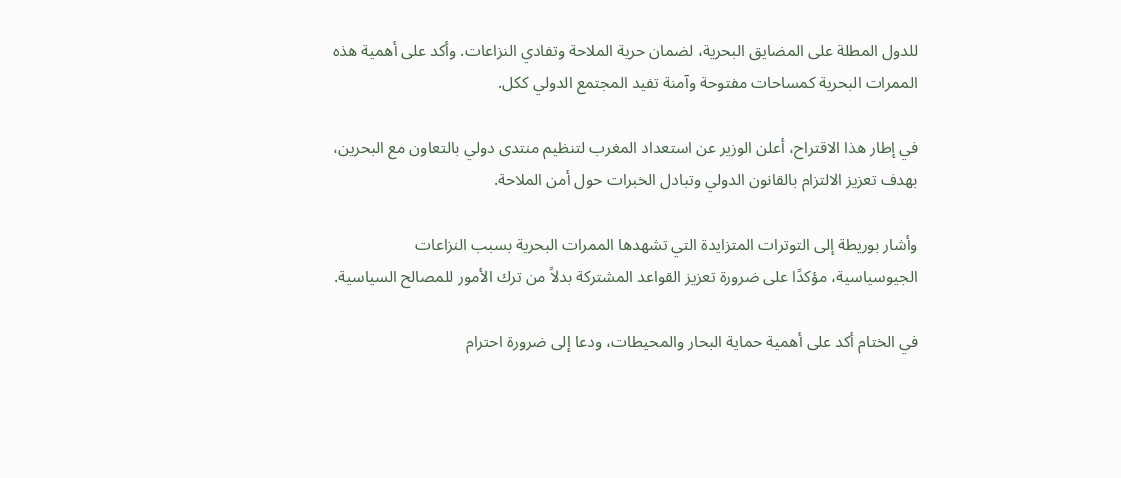للدول المطلة على المضايق البحرية، لضمان حرية الملاحة وتفادي النزاعات. وأكد على أهمية هذه الممرات البحرية كمساحات مفتوحة وآمنة تفيد المجتمع الدولي ككل.

في إطار هذا الاقتراح، أعلن الوزير عن استعداد المغرب لتنظيم منتدى دولي بالتعاون مع البحرين، بهدف تعزيز الالتزام بالقانون الدولي وتبادل الخبرات حول أمن الملاحة.

وأشار بوريطة إلى التوترات المتزايدة التي تشهدها الممرات البحرية بسبب النزاعات الجيوسياسية، مؤكدًا على ضرورة تعزيز القواعد المشتركة بدلاً من ترك الأمور للمصالح السياسية.

في الختام أكد على أهمية حماية البحار والمحيطات، ودعا إلى ضرورة احترام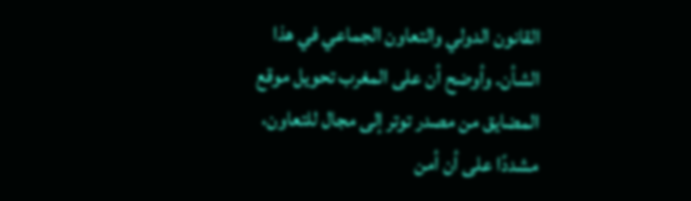القانون الدولي والتعاون الجماعي في هذا الشأن. وأوضح أن على المغرب تحويل موقع المضايق من مصدر توتر إلى مجال للتعاون، مشددًا على أن أمن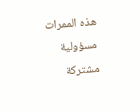هذه الممرات مسؤولية مشتركة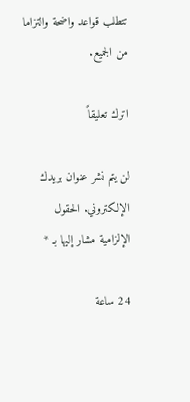تتطلب قواعد واضحة والتزاما من الجميع.

اترك تعليقاً

لن يتم نشر عنوان بريدك الإلكتروني. الحقول الإلزامية مشار إليها بـ *

24 ساعة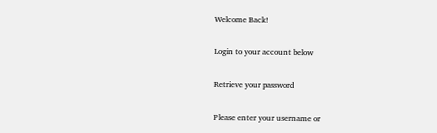Welcome Back!

Login to your account below

Retrieve your password

Please enter your username or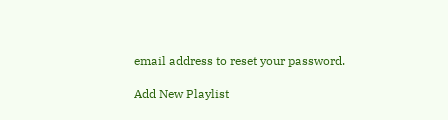email address to reset your password.

Add New Playlist